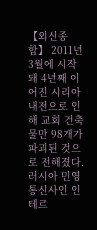【외신종합】 2011년 3월에 시작돼 4년째 이어진 시리아 내전으로 인해 교회 건축물만 98개가 파괴된 것으로 전해졌다.
러시아 민영통신사인 인테르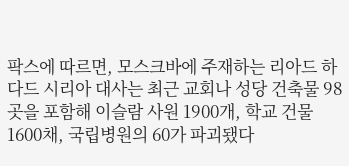팍스에 따르면, 모스크바에 주재하는 리아드 하다드 시리아 대사는 최근 교회나 성당 건축물 98곳을 포함해 이슬람 사원 1900개, 학교 건물 1600채, 국립병원의 60가 파괴됐다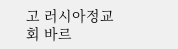고 러시아정교회 바르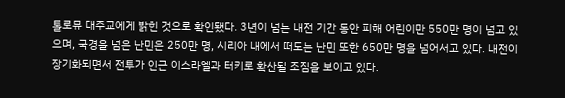톨로뮤 대주교에게 밝힌 것으로 확인됐다. 3년이 넘는 내전 기간 동안 피해 어린이만 550만 명이 넘고 있으며, 국경을 넘은 난민은 250만 명, 시리아 내에서 떠도는 난민 또한 650만 명을 넘어서고 있다. 내전이 장기화되면서 전투가 인근 이스라엘과 터키로 확산될 조짐을 보이고 있다.